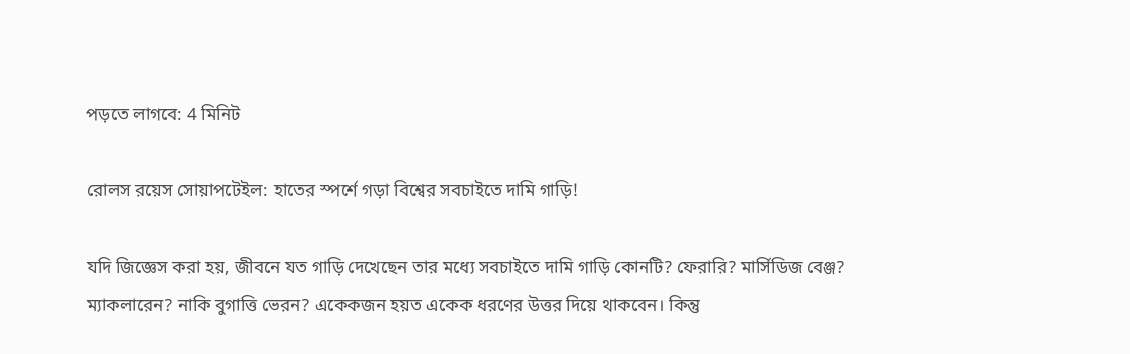পড়তে লাগবে: 4 মিনিট

রোলস রয়েস সোয়াপটেইল: হাতের স্পর্শে গড়া বিশ্বের সবচাইতে দামি গাড়ি!

যদি জিজ্ঞেস করা হয়, জীবনে যত গাড়ি দেখেছেন তার মধ্যে সবচাইতে দামি গাড়ি কোনটি? ফেরারি? মার্সিডিজ বেঞ্জ? ম্যাকলারেন? নাকি বুগাত্তি ভেরন? একেকজন হয়ত একেক ধরণের উত্তর দিয়ে থাকবেন। কিন্তু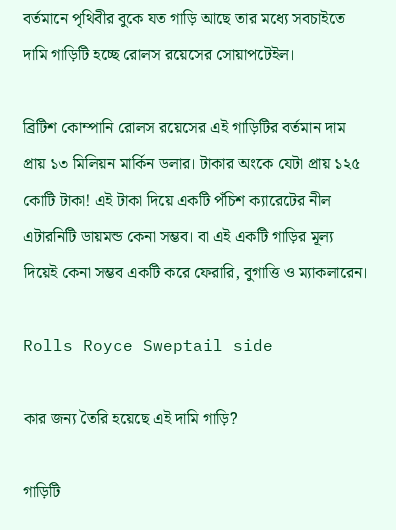বর্তমানে পৃথিবীর বুকে যত গাড়ি আছে তার মধ্যে সবচাইতে দামি গাড়িটি হচ্ছে রোলস রয়েসের সোয়াপটেইল।

ব্রিটিশ কোম্পানি রোলস রয়েসের এই গাড়িটির বর্তমান দাম প্রায় ১৩ মিলিয়ন মার্কিন ডলার। টাকার অংকে যেটা প্রায় ১২৫ কোটি টাকা! এই টাকা দিয়ে একটি পঁচিশ ক্যারেটের নীল এটারনিটি ডায়মন্ড কেনা সম্ভব। বা এই একটি গাড়ির মূল্য দিয়েই কেনা সম্ভব একটি করে ফেরারি, বুগাত্তি ও ম্যাকলারেন।

Rolls Royce Sweptail side

কার জন্য তৈরি হয়েছে এই দামি গাড়ি?

গাড়িটি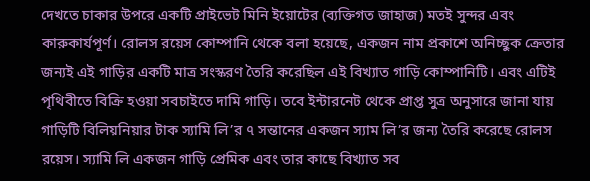দেখতে চাকার উপরে একটি প্রাইভেট মিনি ইয়োটের (ব্যক্তিগত জাহাজ) মতই সুন্দর এবং কারুকার্যপূর্ণ। রোলস রয়েস কোম্পানি থেকে বলা হয়েছে, একজন নাম প্রকাশে অনিচ্ছুক ক্রেতার জন্যই এই গাড়ির একটি মাত্র সংস্করণ তৈরি করেছিল এই বিখ্যাত গাড়ি কোম্পানিটি। এবং এটিই পৃথিবীতে বিক্রি হওয়া সবচাইতে দামি গাড়ি। তবে ইন্টারনেট থেকে প্রাপ্ত সুত্র অনুসারে জানা যায় গাড়িটি বিলিয়নিয়ার টাক স্যামি লি’র ৭ সন্তানের একজন স্যাম লি’র জন্য তৈরি করেছে রোলস রয়েস। স্যামি লি একজন গাড়ি প্রেমিক এবং তার কাছে বিখ্যাত সব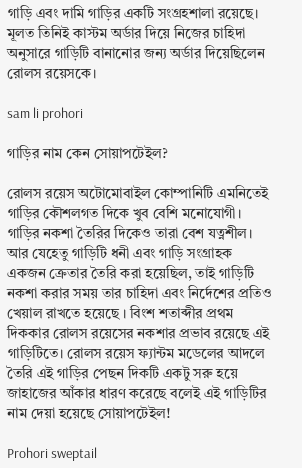গাড়ি এবং দামি গাড়ির একটি সংগ্রহশালা রয়েছে। মূলত তিনিই কাস্টম অর্ডার দিয়ে নিজের চাহিদা অনুসারে গাড়িটি বানানোর জন্য অর্ডার দিয়েছিলেন রোলস রয়েসকে।

sam li prohori

গাড়ির নাম কেন সোয়াপটেইল?

রোলস রয়েস অটোমোবাইল কোম্পানিটি এমনিতেই গাড়ির কৌশলগত দিকে খুব বেশি মনোযোগী। গাড়ির নকশা তৈরির দিকেও তারা বেশ যত্নশীল। আর যেহেতু গাড়িটি ধনী এবং গাড়ি সংগ্রাহক একজন ক্রেতার তৈরি করা হয়েছিল, তাই গাড়িটি নকশা করার সময় তার চাহিদা এবং নির্দেশের প্রতিও খেয়াল রাখতে হয়েছে । বিংশ শতাব্দীর প্রথম দিককার রোলস রয়েসের নকশার প্রভাব রয়েছে এই গাড়িটিতে। রোলস রয়েস ফ্যান্টম মডেলের আদলে তৈরি এই গাড়ির পেছন দিকটি একটু সরু হয়ে জাহাজের আঁকার ধারণ করেছে বলেই এই গাড়িটির নাম দেয়া হয়েছে সোয়াপটেইল!

Prohori sweptail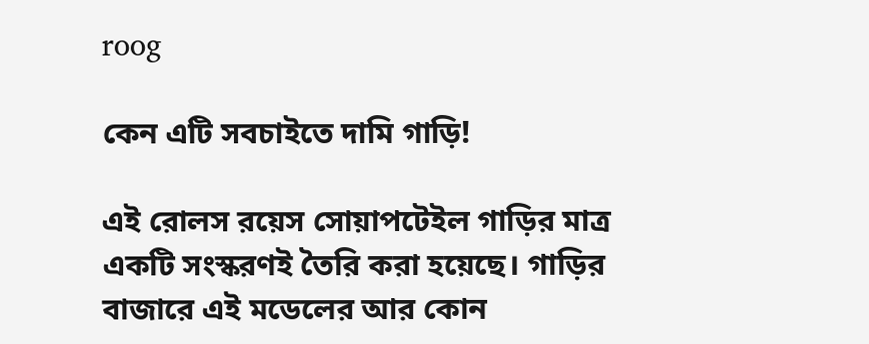roog

কেন এটি সবচাইতে দামি গাড়ি!

এই রোলস রয়েস সোয়াপটেইল গাড়ির মাত্র একটি সংস্করণই তৈরি করা হয়েছে। গাড়ির বাজারে এই মডেলের আর কোন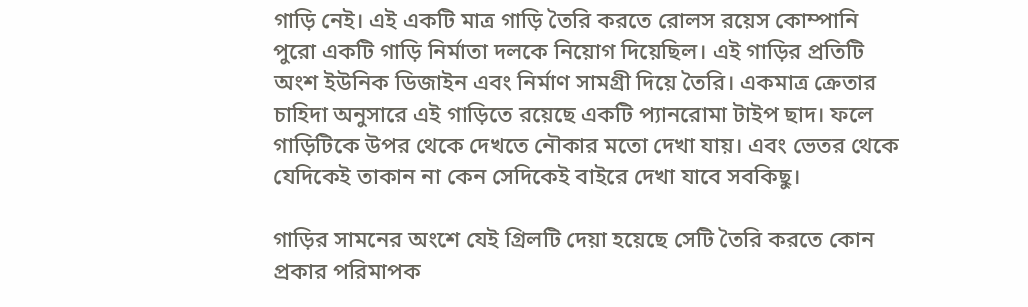গাড়ি নেই। এই একটি মাত্র গাড়ি তৈরি করতে রোলস রয়েস কোম্পানি পুরো একটি গাড়ি নির্মাতা দলকে নিয়োগ দিয়েছিল। এই গাড়ির প্রতিটি অংশ ইউনিক ডিজাইন এবং নির্মাণ সামগ্রী দিয়ে তৈরি। একমাত্র ক্রেতার চাহিদা অনুসারে এই গাড়িতে রয়েছে একটি প্যানরোমা টাইপ ছাদ। ফলে গাড়িটিকে উপর থেকে দেখতে নৌকার মতো দেখা যায়। এবং ভেতর থেকে যেদিকেই তাকান না কেন সেদিকেই বাইরে দেখা যাবে সবকিছু।

গাড়ির সামনের অংশে যেই গ্রিলটি দেয়া হয়েছে সেটি তৈরি করতে কোন প্রকার পরিমাপক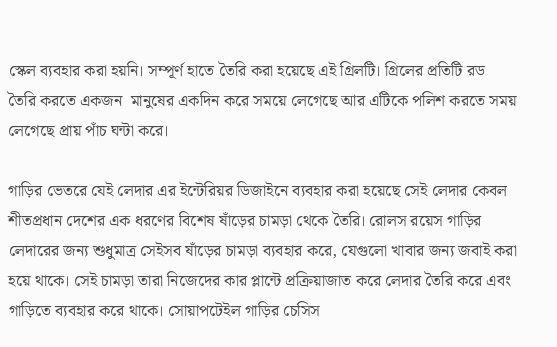স্কেল ব্যবহার করা হয়নি। সম্পূর্ণ হাতে তৈরি করা হয়েছে এই গ্রিলটি। গ্রিলের প্রতিটি রড তৈরি করতে একজন  মানুষের একদিন করে সময়ে লেগেছে আর এটিকে পলিশ করতে সময় লেগেছে প্রায় পাঁচ ঘন্টা করে।

গাড়ির ভেতরে যেই লেদার এর ইন্টেরিয়র ডিজাইনে ব্যবহার করা হয়েছে সেই লেদার কেবল শীতপ্রধান দেশের এক ধরণের বিশেষ ষাঁড়ের চামড়া থেকে তৈরি। রোলস রয়েস গাড়ির লেদারের জন্য শুধুমাত্র সেইসব ষাঁড়ের চামড়া ব্যবহার করে, যেগুলো খাবার জন্য জবাই করা হয়ে থাকে। সেই চামড়া তারা নিজেদের কার প্লান্টে প্রক্রিয়াজাত করে লেদার তৈরি করে এবং গাড়িতে ব্যবহার করে থাকে। সোয়াপটেইল গাড়ির চেসিস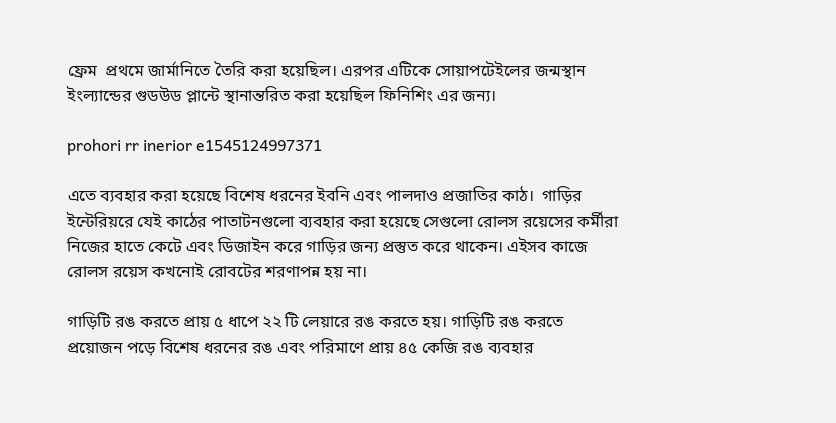ফ্রেম  প্রথমে জার্মানিতে তৈরি করা হয়েছিল। এরপর এটিকে সোয়াপটেইলের জন্মস্থান ইংল্যান্ডের গুডউড প্লান্টে স্থানান্তরিত করা হয়েছিল ফিনিশিং এর জন্য।

prohori rr inerior e1545124997371

এতে ব্যবহার করা হয়েছে বিশেষ ধরনের ইবনি এবং পালদাও প্রজাতির কাঠ।  গাড়ির ইন্টেরিয়রে যেই কাঠের পাতাটনগুলো ব্যবহার করা হয়েছে সেগুলো রোলস রয়েসের কর্মীরা নিজের হাতে কেটে এবং ডিজাইন করে গাড়ির জন্য প্রস্তুত করে থাকেন। এইসব কাজে রোলস রয়েস কখনোই রোবটের শরণাপন্ন হয় না।

গাড়িটি রঙ করতে প্রায় ৫ ধাপে ২২ টি লেয়ারে রঙ করতে হয়। গাড়িটি রঙ করতে প্রয়োজন পড়ে বিশেষ ধরনের রঙ এবং পরিমাণে প্রায় ৪৫ কেজি রঙ ব্যবহার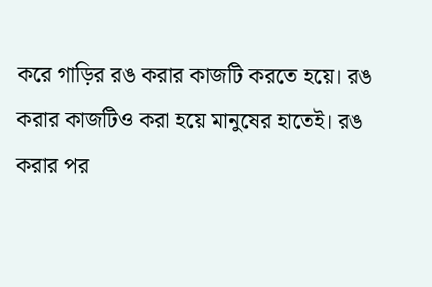করে গাড়ির রঙ করার কাজটি করতে হয়ে। রঙ করার কাজটিও করা হয়ে মানুষের হাতেই। রঙ করার পর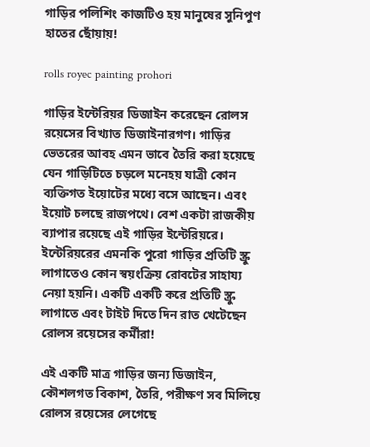গাড়ির পলিশিং কাজটিও হয় মানুষের সুনিপুণ হাতের ছোঁয়ায়!

rolls royec painting prohori

গাড়ির ইন্টেরিয়র ডিজাইন করেছেন রোলস রয়েসের বিখ্যাত ডিজাইনারগণ। গাড়ির ভেতরের আবহ এমন ভাবে তৈরি করা হয়েছে যেন গাড়িটিতে চড়লে মনেহয় যাত্রী কোন ব্যক্তিগত ইয়োটের মধ্যে বসে আছেন। এবং ইয়োট চলছে রাজপথে। বেশ একটা রাজকীয় ব্যাপার রয়েছে এই গাড়ির ইন্টেরিয়রে। ইন্টেরিয়রের এমনকি পুরো গাড়ির প্রতিটি স্ক্রু লাগাতেও কোন স্বয়ংক্রিয় রোবটের সাহায্য নেয়া হয়নি। একটি একটি করে প্রতিটি স্ক্রু লাগাতে এবং টাইট দিতে দিন রাত খেটেছেন রোলস রয়েসের কর্মীরা!

এই একটি মাত্র গাড়ির জন্য ডিজাইন, কৌশলগত বিকাশ, তৈরি, পরীক্ষণ সব মিলিয়ে রোলস রয়েসের লেগেছে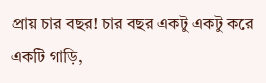প্রায় চার বছর! চার বছর একটু একটু করে একটি গাড়ি,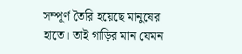সম্পূর্ণ তৈরি হয়েছে মানুষের হাতে। তাই গাড়ির মান যেমন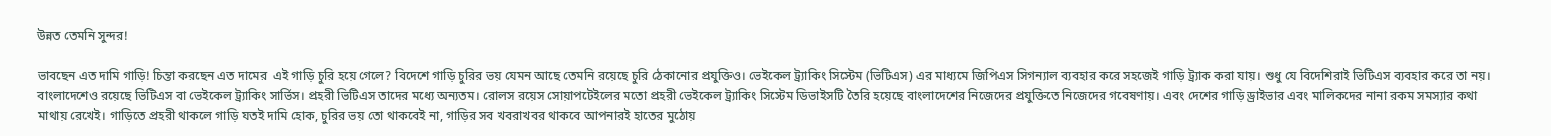উন্নত তেমনি সুন্দর!

ভাবছেন এত দামি গাড়ি! চিন্তা করছেন এত দামের  এই গাড়ি চুরি হয়ে গেলে? বিদেশে গাড়ি চুরির ভয় যেমন আছে তেমনি রয়েছে চুরি ঠেকানোর প্রযুক্তিও। ভেইকেল ট্র্যাকিং সিস্টেম (ভিটিএস) এর মাধ্যমে জিপিএস সিগন্যাল ব্যবহার করে সহজেই গাড়ি ট্র্যাক করা যায়। শুধু যে বিদেশিরাই ভিটিএস ব্যবহার করে তা নয়। বাংলাদেশেও রয়েছে ভিটিএস বা ভেইকেল ট্র্যাকিং সার্ভিস। প্রহরী ভিটিএস তাদের মধ্যে অন্যতম। রোলস রয়েস সোয়াপটেইলের মতো প্রহরী ভেইকেল ট্র্যাকিং সিস্টেম ডিভাইসটি তৈরি হয়েছে বাংলাদেশের নিজেদের প্রযুক্তিতে নিজেদের গবেষণায়। এবং দেশের গাড়ি ড্রাইভার এবং মালিকদের নানা রকম সমস্যার কথা মাথায় রেখেই। গাড়িতে প্রহরী থাকলে গাড়ি যতই দামি হোক, চুরির ভয় তো থাকবেই না, গাড়ির সব খবরাখবর থাকবে আপনারই হাতের মুঠোয়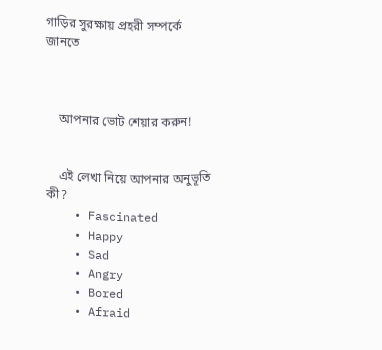গাড়ির সুরক্ষায় প্রহরী সম্পর্কে জানতে



    আপনার ভোট শেয়ার করুন!


    এই লেখা নিয়ে আপনার অনুভূতি কী?
    • Fascinated
    • Happy
    • Sad
    • Angry
    • Bored
    • Afraid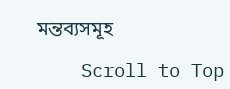মন্তব্যসমূহ

    Scroll to Top